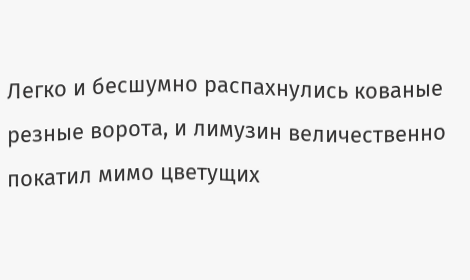Легко и бесшумно распахнулись кованые резные ворота, и лимузин величественно покатил мимо цветущих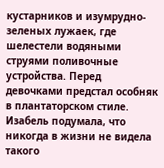кустарников и изумрудно-зеленых лужаек, где шелестели водяными струями поливочные устройства. Перед девочками предстал особняк в плантаторском стиле. Изабель подумала, что никогда в жизни не видела такого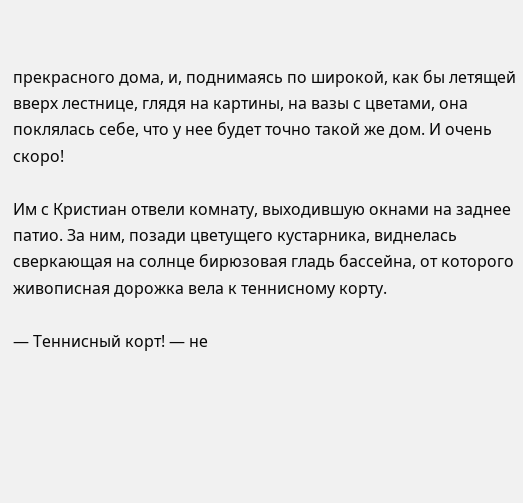прекрасного дома, и, поднимаясь по широкой, как бы летящей вверх лестнице, глядя на картины, на вазы с цветами, она поклялась себе, что у нее будет точно такой же дом. И очень скоро!

Им с Кристиан отвели комнату, выходившую окнами на заднее патио. За ним, позади цветущего кустарника, виднелась сверкающая на солнце бирюзовая гладь бассейна, от которого живописная дорожка вела к теннисному корту.

— Теннисный корт! — не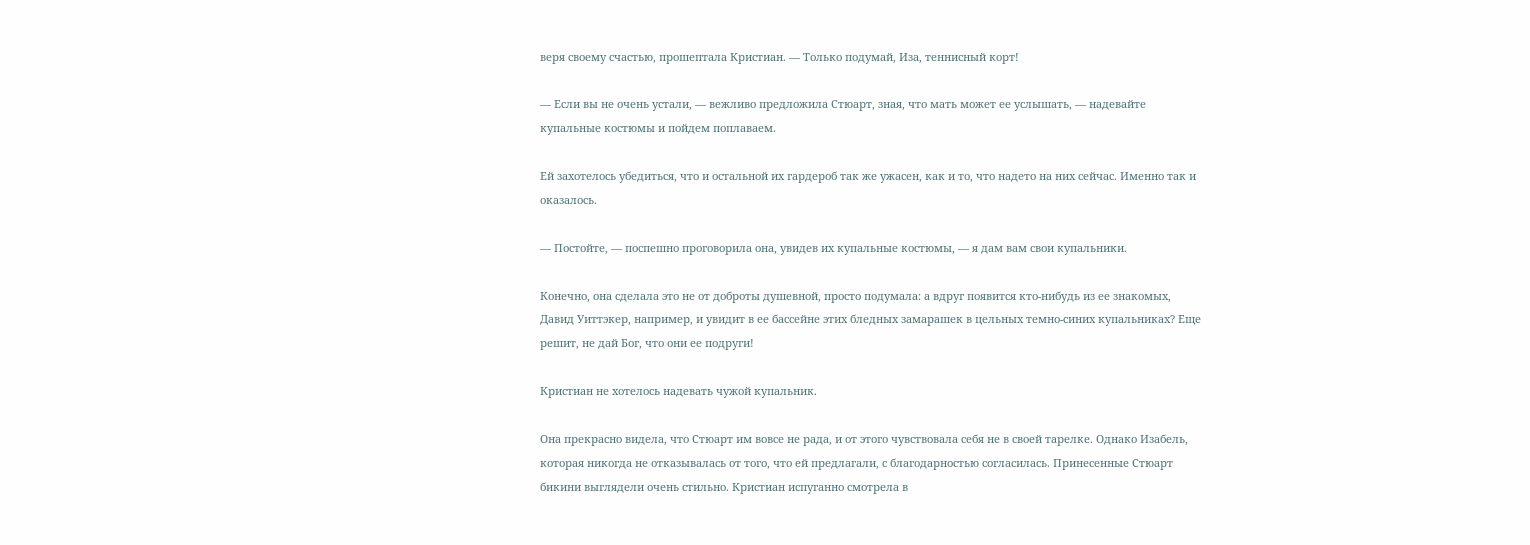веря своему счастью, прошептала Кристиан. — Только подумай, Иза, теннисный корт!

— Если вы не очень устали, — вежливо предложила Стюарт, зная, что мать может ее услышать, — надевайте купальные костюмы и пойдем поплаваем.

Ей захотелось убедиться, что и остальной их гардероб так же ужасен, как и то, что надето на них сейчас. Именно так и оказалось.

— Постойте, — поспешно проговорила она, увидев их купальные костюмы, — я дам вам свои купальники.

Конечно, она сделала это не от доброты душевной, просто подумала: а вдруг появится кто-нибудь из ее знакомых, Давид Уиттэкер, например, и увидит в ее бассейне этих бледных замарашек в цельных темно-синих купальниках? Еще решит, не дай Бог, что они ее подруги!

Кристиан не хотелось надевать чужой купальник.

Она прекрасно видела, что Стюарт им вовсе не рада, и от этого чувствовала себя не в своей тарелке. Однако Изабель, которая никогда не отказывалась от того, что ей предлагали, с благодарностью согласилась. Принесенные Стюарт бикини выглядели очень стильно. Кристиан испуганно смотрела в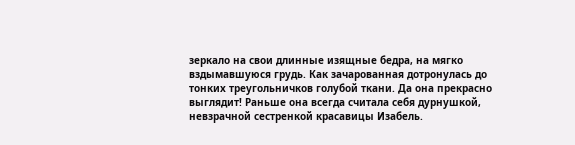зеркало на свои длинные изящные бедра, на мягко вздымавшуюся грудь. Как зачарованная дотронулась до тонких треугольничков голубой ткани. Да она прекрасно выглядит! Раньше она всегда считала себя дурнушкой, невзрачной сестренкой красавицы Изабель.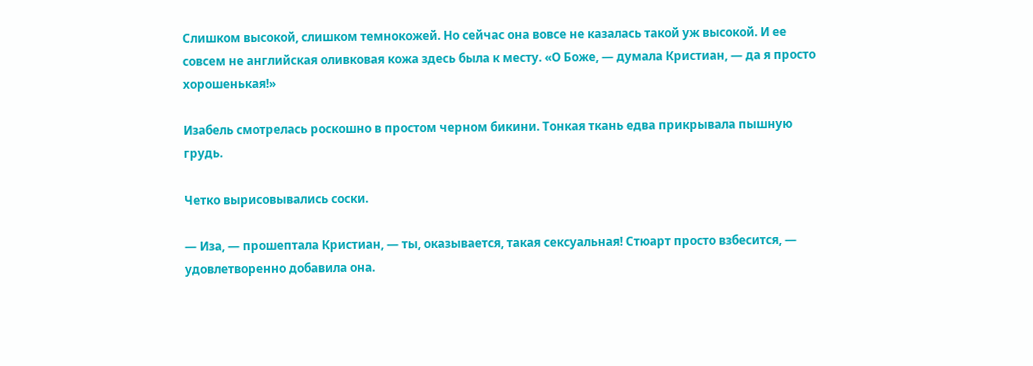Слишком высокой, слишком темнокожей. Но сейчас она вовсе не казалась такой уж высокой. И ее совсем не английская оливковая кожа здесь была к месту. «О Боже, — думала Кристиан, — да я просто хорошенькая!»

Изабель смотрелась роскошно в простом черном бикини. Тонкая ткань едва прикрывала пышную грудь.

Четко вырисовывались соски.

— Иза, — прошептала Кристиан, — ты, оказывается, такая сексуальная! Стюарт просто взбесится, — удовлетворенно добавила она.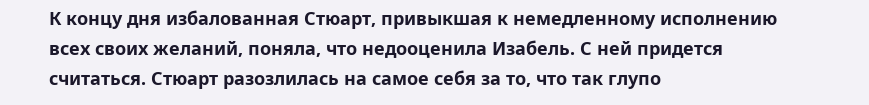К концу дня избалованная Стюарт, привыкшая к немедленному исполнению всех своих желаний, поняла, что недооценила Изабель. С ней придется считаться. Стюарт разозлилась на самое себя за то, что так глупо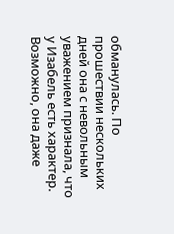обманулась. По прошествии нескольких дней она с невольным уважением признала, что у Изабель есть характер. Возможно, она даже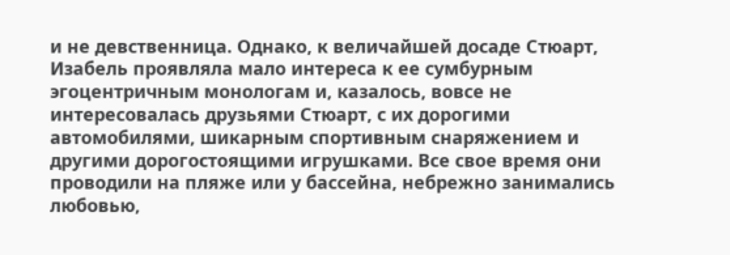и не девственница. Однако, к величайшей досаде Стюарт, Изабель проявляла мало интереса к ее сумбурным эгоцентричным монологам и, казалось, вовсе не интересовалась друзьями Стюарт, с их дорогими автомобилями, шикарным спортивным снаряжением и другими дорогостоящими игрушками. Все свое время они проводили на пляже или у бассейна, небрежно занимались любовью,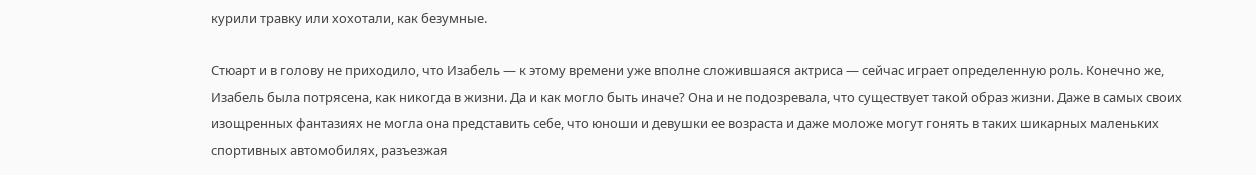курили травку или хохотали, как безумные.

Стюарт и в голову не приходило, что Изабель — к этому времени уже вполне сложившаяся актриса — сейчас играет определенную роль. Конечно же, Изабель была потрясена, как никогда в жизни. Да и как могло быть иначе? Она и не подозревала, что существует такой образ жизни. Даже в самых своих изощренных фантазиях не могла она представить себе, что юноши и девушки ее возраста и даже моложе могут гонять в таких шикарных маленьких спортивных автомобилях, разъезжая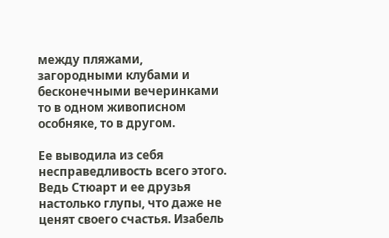между пляжами, загородными клубами и бесконечными вечеринками то в одном живописном особняке, то в другом.

Ее выводила из себя несправедливость всего этого. Ведь Стюарт и ее друзья настолько глупы, что даже не ценят своего счастья. Изабель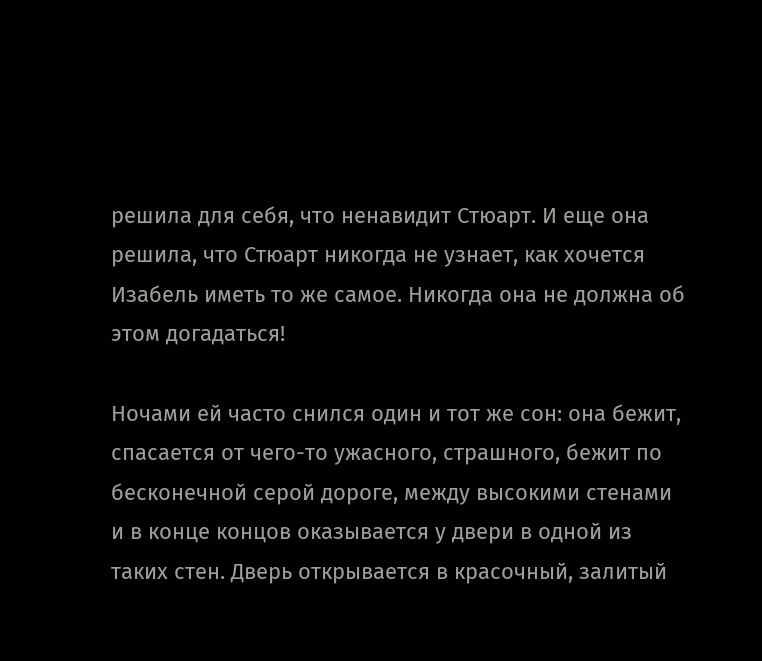решила для себя, что ненавидит Стюарт. И еще она решила, что Стюарт никогда не узнает, как хочется Изабель иметь то же самое. Никогда она не должна об этом догадаться!

Ночами ей часто снился один и тот же сон: она бежит, спасается от чего-то ужасного, страшного, бежит по бесконечной серой дороге, между высокими стенами и в конце концов оказывается у двери в одной из таких стен. Дверь открывается в красочный, залитый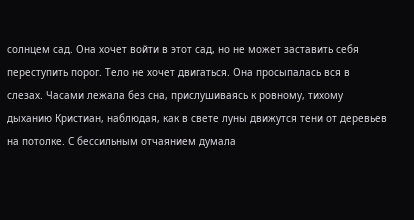солнцем сад. Она хочет войти в этот сад, но не может заставить себя переступить порог. Тело не хочет двигаться. Она просыпалась вся в слезах. Часами лежала без сна, прислушиваясь к ровному, тихому дыханию Кристиан, наблюдая, как в свете луны движутся тени от деревьев на потолке. С бессильным отчаянием думала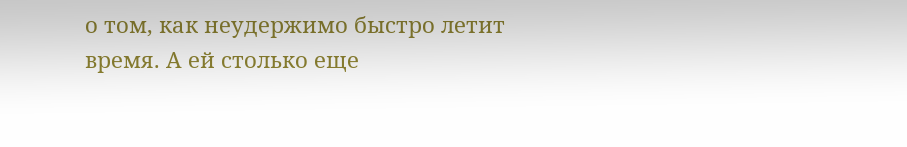о том, как неудержимо быстро летит время. А ей столько еще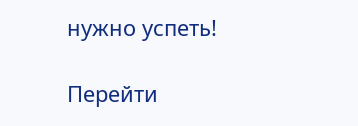нужно успеть!

Перейти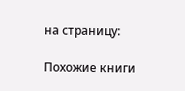на страницу:

Похожие книги